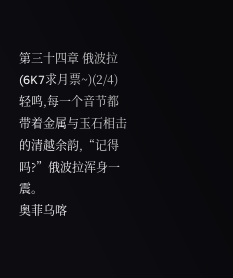第三十四章 俄波拉(6K7求月票~)(2/4)
轻鸣,每一个音节都带着金属与玉石相击的清越余韵,“记得吗?”俄波拉浑身一震。
奥菲乌喀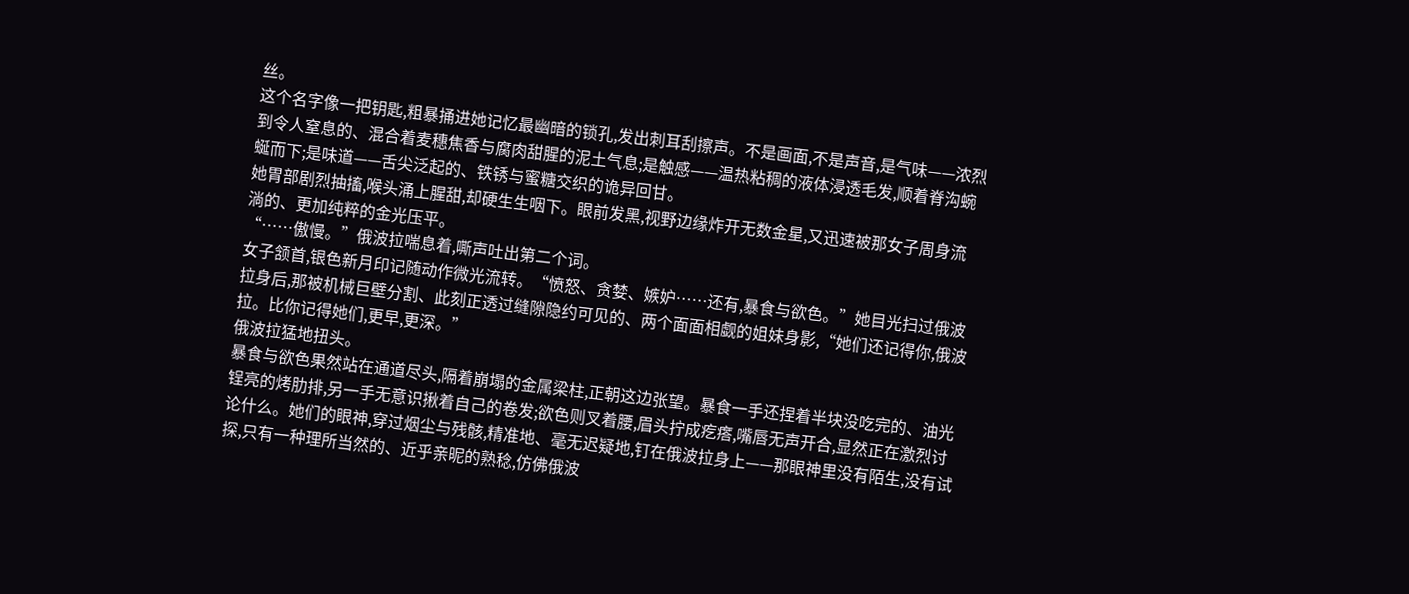丝。
这个名字像一把钥匙,粗暴捅进她记忆最幽暗的锁孔,发出刺耳刮擦声。不是画面,不是声音,是气味——浓烈到令人窒息的、混合着麦穗焦香与腐肉甜腥的泥土气息;是触感——温热粘稠的液体浸透毛发,顺着脊沟蜿蜒而下;是味道——舌尖泛起的、铁锈与蜜糖交织的诡异回甘。
她胃部剧烈抽搐,喉头涌上腥甜,却硬生生咽下。眼前发黑,视野边缘炸开无数金星,又迅速被那女子周身流淌的、更加纯粹的金光压平。
“……傲慢。”俄波拉喘息着,嘶声吐出第二个词。
女子颔首,银色新月印记随动作微光流转。“愤怒、贪婪、嫉妒……还有,暴食与欲色。”她目光扫过俄波拉身后,那被机械巨壁分割、此刻正透过缝隙隐约可见的、两个面面相觑的姐妹身影,“她们还记得你,俄波拉。比你记得她们,更早,更深。”
俄波拉猛地扭头。
暴食与欲色果然站在通道尽头,隔着崩塌的金属梁柱,正朝这边张望。暴食一手还捏着半块没吃完的、油光锃亮的烤肋排,另一手无意识揪着自己的卷发;欲色则叉着腰,眉头拧成疙瘩,嘴唇无声开合,显然正在激烈讨论什么。她们的眼神,穿过烟尘与残骸,精准地、毫无迟疑地,钉在俄波拉身上——那眼神里没有陌生,没有试探,只有一种理所当然的、近乎亲昵的熟稔,仿佛俄波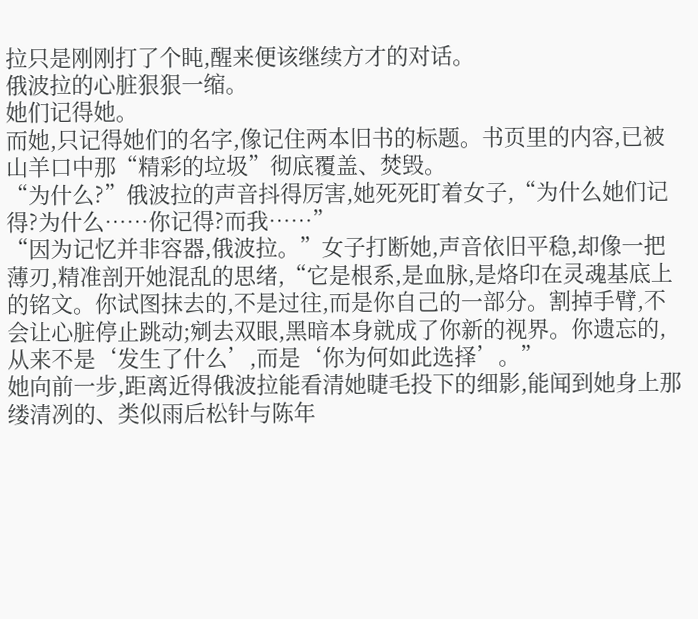拉只是刚刚打了个盹,醒来便该继续方才的对话。
俄波拉的心脏狠狠一缩。
她们记得她。
而她,只记得她们的名字,像记住两本旧书的标题。书页里的内容,已被山羊口中那“精彩的垃圾”彻底覆盖、焚毁。
“为什么?”俄波拉的声音抖得厉害,她死死盯着女子,“为什么她们记得?为什么……你记得?而我……”
“因为记忆并非容器,俄波拉。”女子打断她,声音依旧平稳,却像一把薄刃,精准剖开她混乱的思绪,“它是根系,是血脉,是烙印在灵魂基底上的铭文。你试图抹去的,不是过往,而是你自己的一部分。割掉手臂,不会让心脏停止跳动;剜去双眼,黑暗本身就成了你新的视界。你遗忘的,从来不是‘发生了什么’,而是‘你为何如此选择’。”
她向前一步,距离近得俄波拉能看清她睫毛投下的细影,能闻到她身上那缕清冽的、类似雨后松针与陈年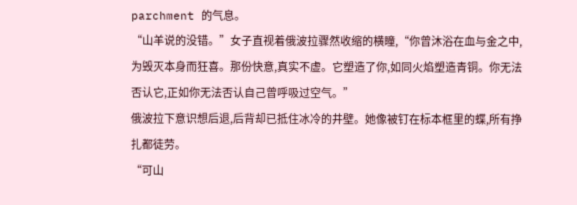parchment 的气息。
“山羊说的没错。”女子直视着俄波拉骤然收缩的横瞳,“你曾沐浴在血与金之中,为毁灭本身而狂喜。那份快意,真实不虚。它塑造了你,如同火焰塑造青铜。你无法否认它,正如你无法否认自己曾呼吸过空气。”
俄波拉下意识想后退,后背却已抵住冰冷的井壁。她像被钉在标本框里的蝶,所有挣扎都徒劳。
“可山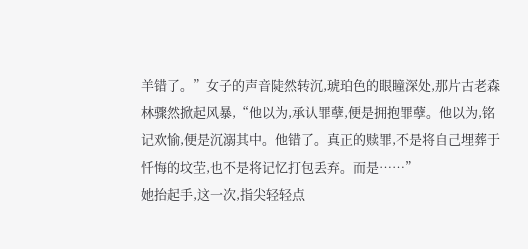羊错了。”女子的声音陡然转沉,琥珀色的眼瞳深处,那片古老森林骤然掀起风暴,“他以为,承认罪孽,便是拥抱罪孽。他以为,铭记欢愉,便是沉溺其中。他错了。真正的赎罪,不是将自己埋葬于忏悔的坟茔,也不是将记忆打包丢弃。而是……”
她抬起手,这一次,指尖轻轻点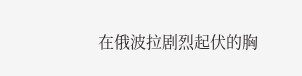在俄波拉剧烈起伏的胸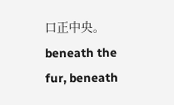口正中央。
beneath the fur, beneath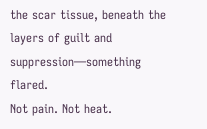the scar tissue, beneath the layers of guilt and suppression—something flared.
Not pain. Not heat.